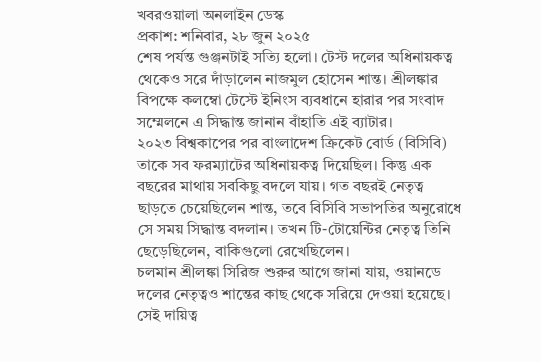খবরওয়ালা অনলাইন ডেস্ক
প্রকাশ: শনিবার, ২৮ জুন ২০২৫
শেষ পর্যন্ত গুঞ্জনটাই সত্যি হলো। টেস্ট দলের অধিনায়কত্ব থেকেও সরে দাঁড়ালেন নাজমুল হোসেন শান্ত। শ্রীলঙ্কার বিপক্ষে কলম্বো টেস্টে ইনিংস ব্যবধানে হারার পর সংবাদ সম্মেলনে এ সিদ্ধান্ত জানান বাঁহাতি এই ব্যাটার।
২০২৩ বিশ্বকাপের পর বাংলাদেশ ক্রিকেট বোর্ড (বিসিবি) তাকে সব ফরম্যাটের অধিনায়কত্ব দিয়েছিল। কিন্তু এক বছরের মাথায় সবকিছু বদলে যায়। গত বছরই নেতৃত্ব ছাড়তে চেয়েছিলেন শান্ত, তবে বিসিবি সভাপতির অনুরোধে সে সময় সিদ্ধান্ত বদলান। তখন টি-টোয়েন্টির নেতৃত্ব তিনি ছেড়েছিলেন, বাকিগুলো রেখেছিলেন।
চলমান শ্রীলঙ্কা সিরিজ শুরুর আগে জানা যায়, ওয়ানডে দলের নেতৃত্বও শান্তের কাছ থেকে সরিয়ে দেওয়া হয়েছে। সেই দায়িত্ব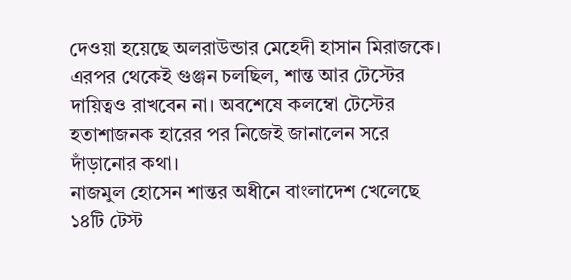দেওয়া হয়েছে অলরাউন্ডার মেহেদী হাসান মিরাজকে। এরপর থেকেই গুঞ্জন চলছিল, শান্ত আর টেস্টের দায়িত্বও রাখবেন না। অবশেষে কলম্বো টেস্টের হতাশাজনক হারের পর নিজেই জানালেন সরে দাঁড়ানোর কথা।
নাজমুল হোসেন শান্তর অধীনে বাংলাদেশ খেলেছে ১৪টি টেস্ট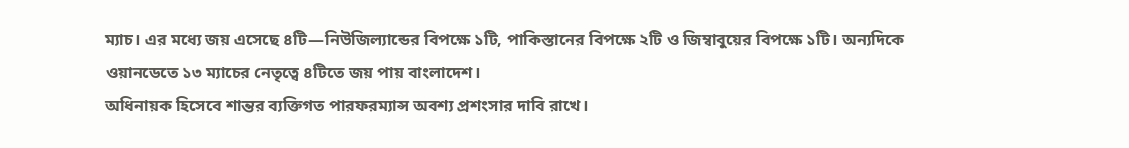ম্যাচ। এর মধ্যে জয় এসেছে ৪টি—নিউজিল্যান্ডের বিপক্ষে ১টি, পাকিস্তানের বিপক্ষে ২টি ও জিম্বাবুয়ের বিপক্ষে ১টি। অন্যদিকে ওয়ানডেতে ১৩ ম্যাচের নেতৃত্বে ৪টিতে জয় পায় বাংলাদেশ।
অধিনায়ক হিসেবে শান্তর ব্যক্তিগত পারফরম্যান্স অবশ্য প্রশংসার দাবি রাখে।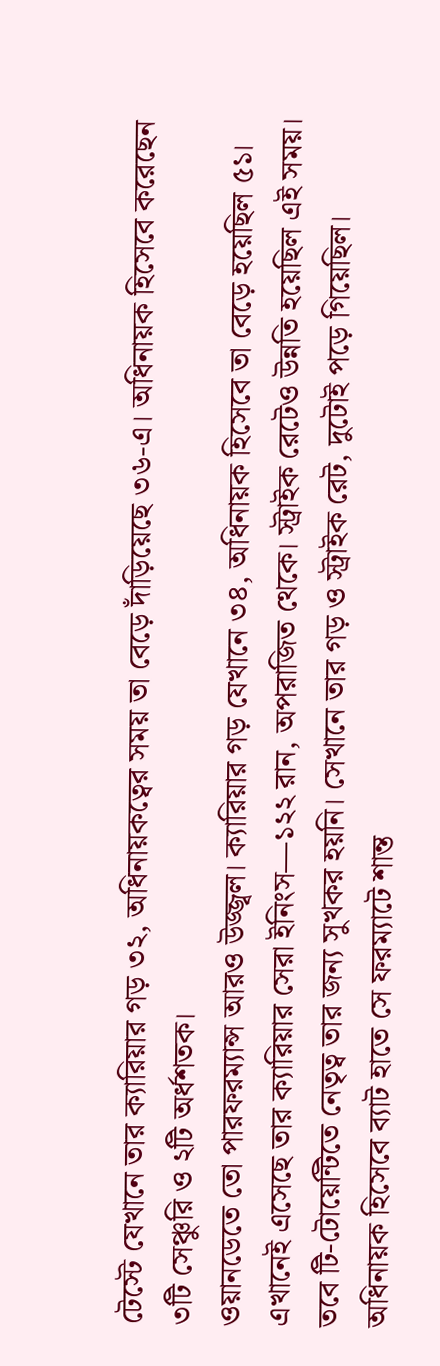টেস্টে যেখানে তার ক্যারিয়ার গড় ৩২, অধিনায়কত্বের সময় তা বেড়ে দাঁড়িয়েছে ৩৬-এ। অধিনায়ক হিসেবে করেছেন ৩টি সেঞ্চুরি ও ২টি অর্ধশতক।
ওয়ানডেতে তো পারফরম্যান্স আরও উজ্জ্বল। ক্যারিয়ার গড় যেখানে ৩৪, অধিনায়ক হিসেবে তা বেড়ে হয়েছিল ৫১। এখানেই এসেছে তার ক্যারিয়ার সেরা ইনিংস—১২২ রান, অপরাজিত থেকে। স্ট্রাইক রেটেও উন্নতি হয়েছিল এই সময়।
তবে টি-টোয়েন্টিতে নেতৃত্ব তার জন্য সুখকর হয়নি। সেখানে তার গড় ও স্ট্রাইক রেট, দুটোই পড়ে গিয়েছিল। অধিনায়ক হিসেবে ব্যাট হাতে সে ফরম্যাটে শান্ত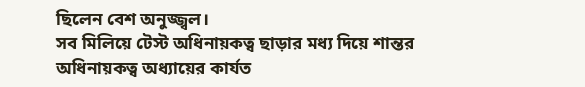ছিলেন বেশ অনুজ্জ্বল।
সব মিলিয়ে টেস্ট অধিনায়কত্ব ছাড়ার মধ্য দিয়ে শান্তর অধিনায়কত্ব অধ্যায়ের কার্যত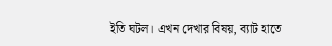ইতি ঘটল। এখন দেখার বিষয়, ব্যাট হাতে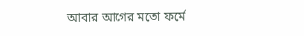আবার আগের মতো ফর্মে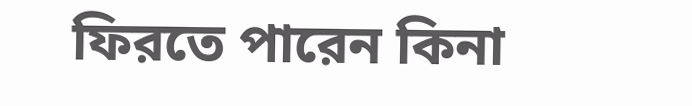ফিরতে পারেন কিনা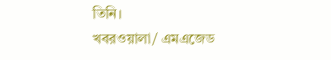তিনি।
খবরওয়ালা/ এমএজেড